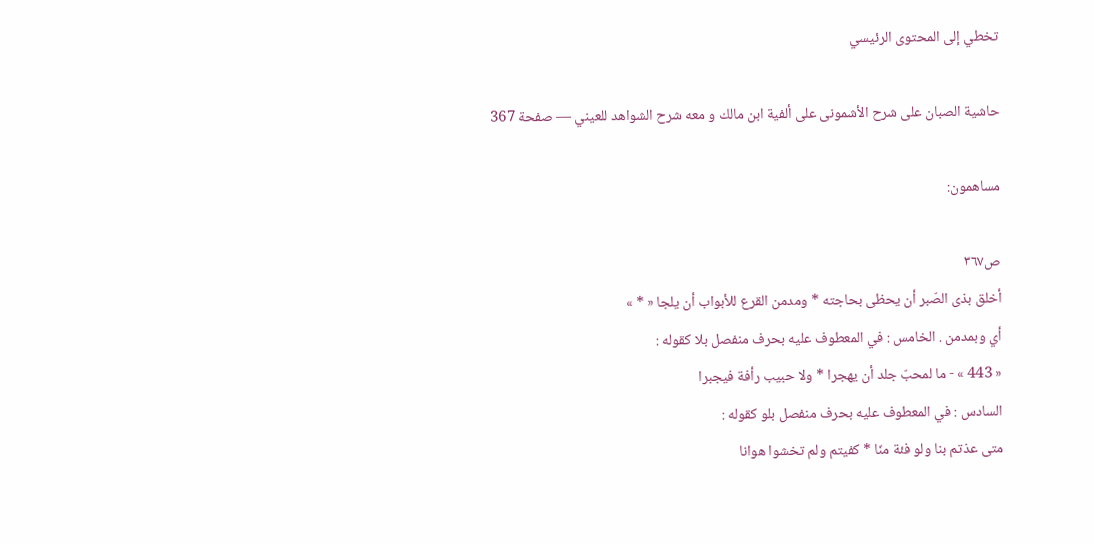تخطي إلى المحتوى الرئيسي

حاشية الصبان على شرح الأشمونى على ألفية ابن مالك و معه شرح الشواهد للعيني — صفحة 367

مساهمون:

ص٣٦٧
أخلق بذى الصّبر أن يحظى بحاجته * ومدمن القرع للأبواب أن يلجا « * »
أي وبمدمن . الخامس : في المعطوف عليه بحرف منفصل بلا كقوله :
« 443 » - ما لمحبّ جلد أن يهجرا * ولا حبيب رأفة فيجبرا
السادس : في المعطوف عليه بحرف منفصل بلو كقوله :
متى عذتم بنا ولو فئة منّا * كفيتم ولم تخشوا هوانا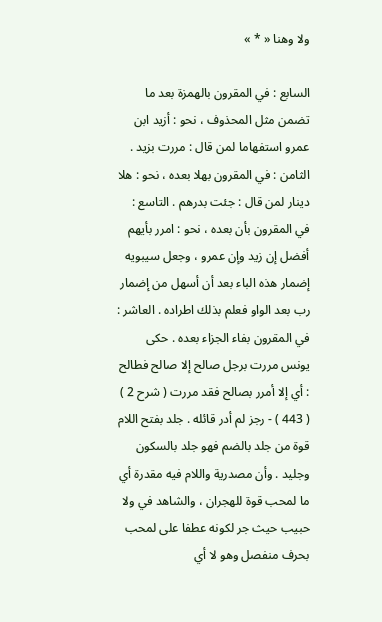ولا وهنا « * »

السابع : في المقرون بالهمزة بعد ما تضمن مثل المحذوف ، نحو : أزيد ابن عمرو استفهاما لمن قال : مررت بزيد . الثامن : في المقرون بهلا بعده ، نحو : هلا دينار لمن قال : جئت بدرهم . التاسع : في المقرون بأن بعده ، نحو : امرر بأيهم أفضل إن زيد وإن عمرو ، وجعل سيبويه إضمار هذه الباء بعد أن أسهل من إضمار رب بعد الواو فعلم بذلك اطراده . العاشر : في المقرون بفاء الجزاء بعده . حكى يونس مررت برجل صالح إلا صالح فطالح : أي إلا أمرر بصالح فقد مررت ( شرح 2 ) ( 443 ) - رجز لم أدر قائله . جلد بفتح اللام قوة من جلد بالضم فهو جلد بالسكون وجليد . وأن مصدرية واللام فيه مقدرة أي ما لمحب قوة للهجران ، والشاهد في ولا حبيب حيث جر لكونه عطفا على لمحب بحرف منفصل وهو لا أي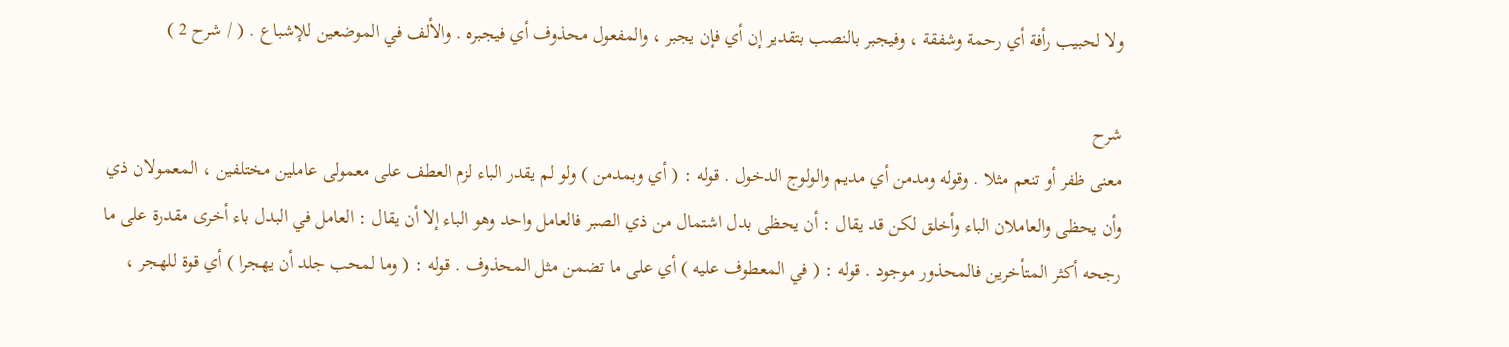ولا لحبيب رأفة أي رحمة وشفقة ، وفيجبر بالنصب بتقدير إن أي فإن يجبر ، والمفعول محذوف أي فيجبره . والألف في الموضعين للإشباع . ( / شرح 2 )

شرح
معنى ظفر أو تنعم مثلا . وقوله ومدمن أي مديم والولوج الدخول . قوله : ( أي وبمدمن ) ولو لم يقدر الباء لزم العطف على معمولى عاملين مختلفين ، المعمولان ذي وأن يحظى والعاملان الباء وأخلق لكن قد يقال : أن يحظى بدل اشتمال من ذي الصبر فالعامل واحد وهو الباء إلا أن يقال : العامل في البدل باء أخرى مقدرة على ما رجحه أكثر المتأخرين فالمحذور موجود . قوله : ( في المعطوف عليه ) أي على ما تضمن مثل المحذوف . قوله : ( وما لمحب جلد أن يهجرا ) أي قوة للهجر ،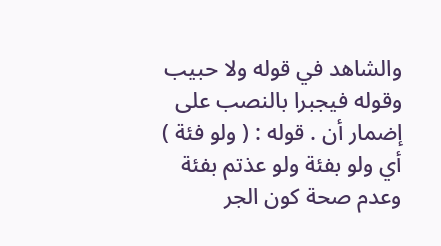والشاهد في قوله ولا حبيب وقوله فيجبرا بالنصب على إضمار أن . قوله : ( ولو فئة ) أي ولو بفئة ولو عذتم بفئة وعدم صحة كون الجر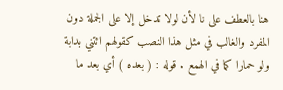هنا بالعطف على نا لأن لولا تدخل إلا على الجملة دون المفرد والغالب في مثل هذا النصب كقولهم ائتني بدابة ولو حمارا كما في الهمع . قوله : ( بعده ) أي بعد ما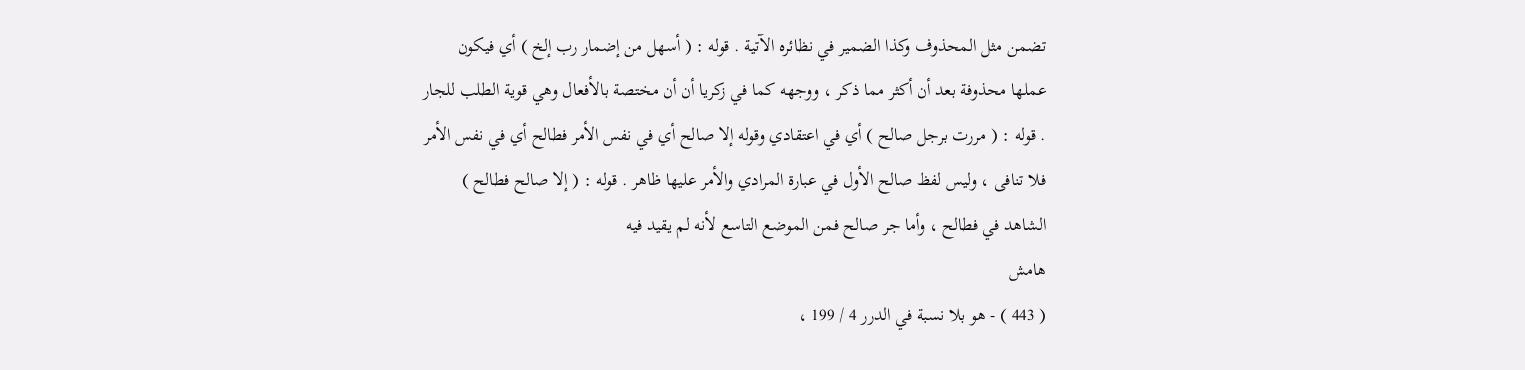تضمن مثل المحذوف وكذا الضمير في نظائره الآتية . قوله : ( أسهل من إضمار رب إلخ ) أي فيكون عملها محذوفة بعد أن أكثر مما ذكر ، ووجهه كما في زكريا أن أن مختصة بالأفعال وهي قوية الطلب للجار . قوله : ( مررت برجل صالح ) أي في اعتقادي وقوله إلا صالح أي في نفس الأمر فطالح أي في نفس الأمر فلا تنافى ، وليس لفظ صالح الأول في عبارة المرادي والأمر عليها ظاهر . قوله : ( إلا صالح فطالح ) الشاهد في فطالح ، وأما جر صالح فمن الموضع التاسع لأنه لم يقيد فيه
هامش
( 443 ) - هو بلا نسبة في الدرر 4 / 199 ،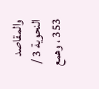والمقاصد النحوية 3 / 353 ، وهمع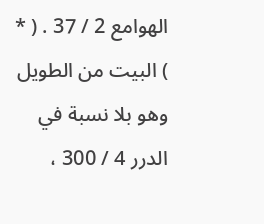الهوامع 2 / 37 . ( * ) البيت من الطويل وهو بلا نسبة في الدرر 4 / 300 ،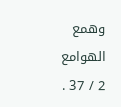وهمع الهوامع 2 / 37 .